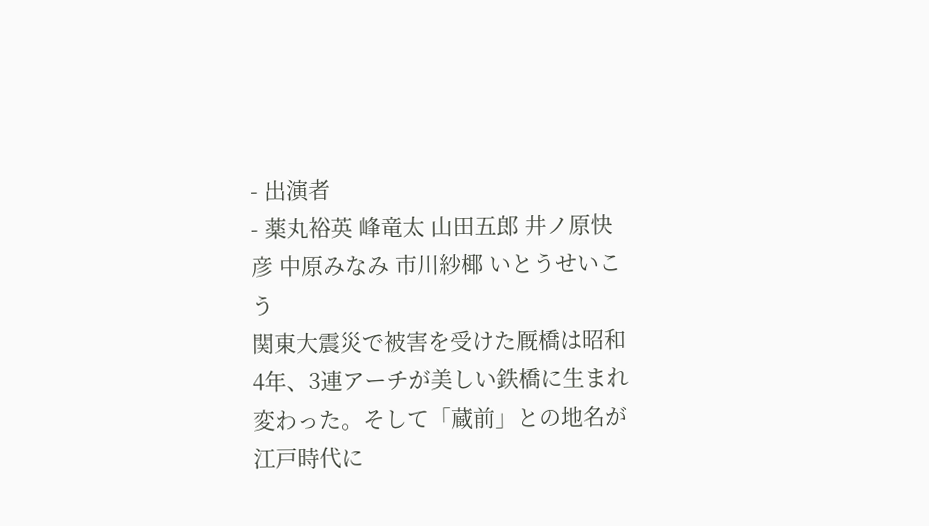- 出演者
- 薬丸裕英 峰竜太 山田五郎 井ノ原快彦 中原みなみ 市川紗椰 いとうせいこう
関東大震災で被害を受けた厩橋は昭和4年、3連アーチが美しい鉄橋に生まれ変わった。そして「蔵前」との地名が江戸時代に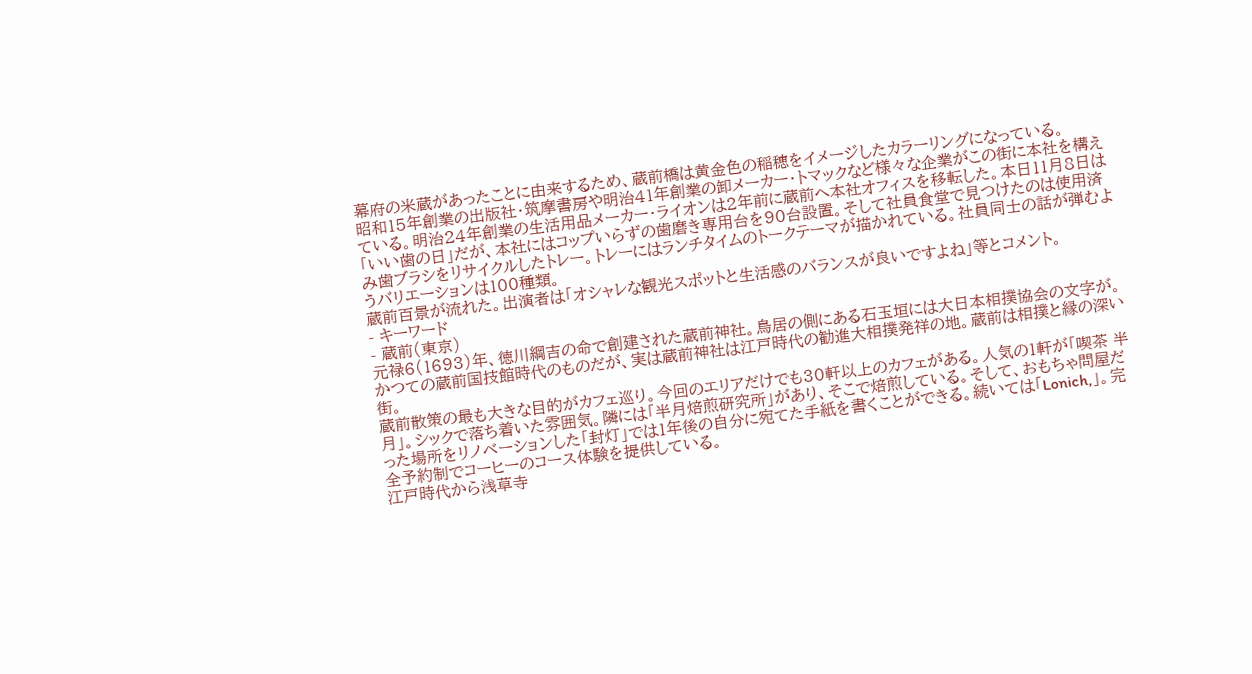幕府の米蔵があったことに由来するため、蔵前橋は黄金色の稲穂をイメージしたカラーリングになっている。
昭和15年創業の出版社・筑摩書房や明治41年創業の卸メーカー・トマックなど様々な企業がこの街に本社を構えている。明治24年創業の生活用品メーカー・ライオンは2年前に蔵前へ本社オフィスを移転した。本日11月8日は「いい歯の日」だが、本社にはコップいらずの歯磨き専用台を90台設置。そして社員食堂で見つけたのは使用済み歯ブラシをリサイクルしたトレー。トレーにはランチタイムのトークテーマが描かれている。社員同士の話が弾むようバリエーションは100種類。
蔵前百景が流れた。出演者は「オシャレな観光スポットと生活感のバランスが良いですよね」等とコメント。
- キーワード
- 蔵前(東京)
元禄6(1693)年、徳川綱吉の命で創建された蔵前神社。鳥居の側にある石玉垣には大日本相撲協会の文字が。かつての蔵前国技館時代のものだが、実は蔵前神社は江戸時代の勧進大相撲発祥の地。蔵前は相撲と縁の深い街。
蔵前散策の最も大きな目的がカフェ巡り。今回のエリアだけでも30軒以上のカフェがある。人気の1軒が「喫茶 半月」。シックで落ち着いた雰囲気。隣には「半月焙煎研究所」があり、そこで焙煎している。そして、おもちゃ問屋だった場所をリノベーションした「封灯」では1年後の自分に宛てた手紙を書くことができる。続いては「Lonich,」。完全予約制でコーヒーのコース体験を提供している。
江戸時代から浅草寺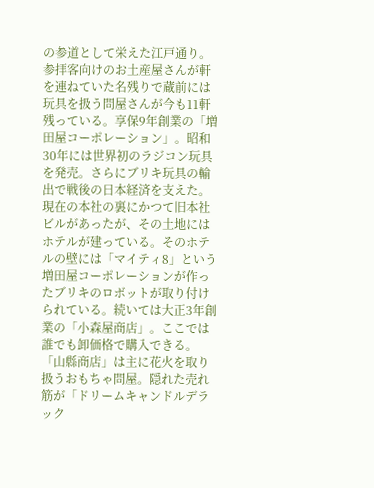の参道として栄えた江戸通り。参拝客向けのお土産屋さんが軒を連ねていた名残りで蔵前には玩具を扱う問屋さんが今も11軒残っている。享保9年創業の「増田屋コーポレーション」。昭和30年には世界初のラジコン玩具を発売。さらにブリキ玩具の輸出で戦後の日本経済を支えた。現在の本社の裏にかつて旧本社ビルがあったが、その土地にはホテルが建っている。そのホテルの壁には「マイティ8」という増田屋コーポレーションが作ったブリキのロボットが取り付けられている。続いては大正3年創業の「小森屋商店」。ここでは誰でも卸価格で購入できる。「山縣商店」は主に花火を取り扱うおもちゃ問屋。隠れた売れ筋が「ドリームキャンドルデラック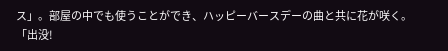ス」。部屋の中でも使うことができ、ハッピーバースデーの曲と共に花が咲く。
「出没!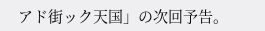アド街ック天国」の次回予告。